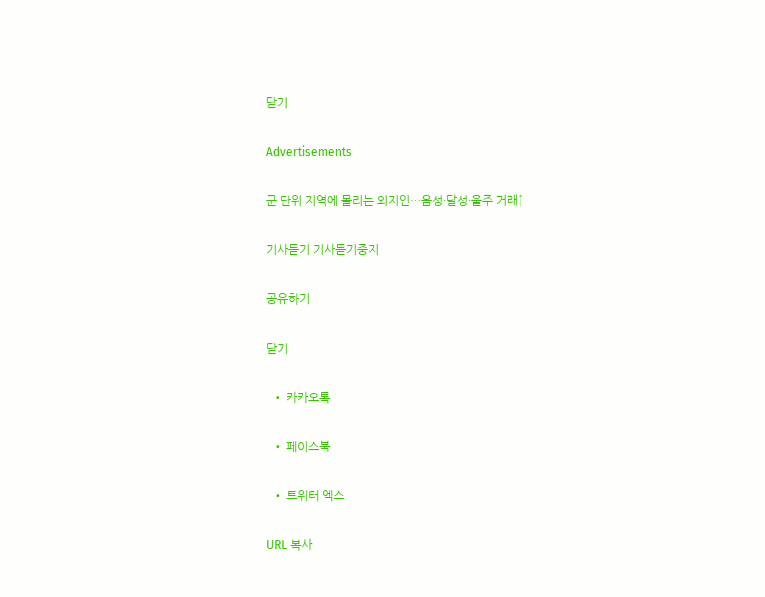닫기

Advertisements

군 단위 지역에 몰리는 외지인…음성·달성·울주 거래↑

기사듣기 기사듣기중지

공유하기

닫기

  • 카카오톡

  • 페이스북

  • 트위터 엑스

URL 복사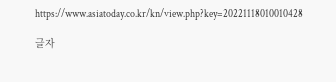https://www.asiatoday.co.kr/kn/view.php?key=20221118010010428

글자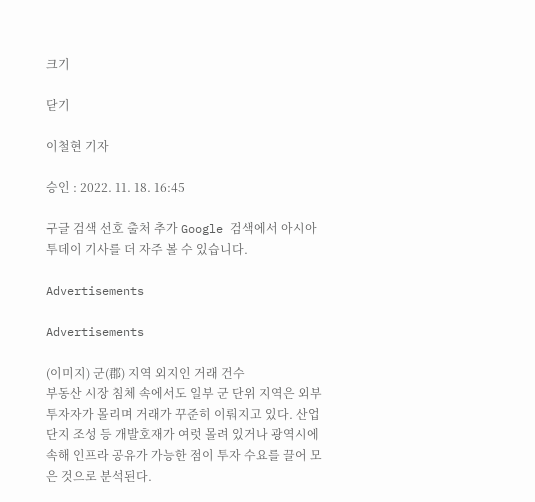크기

닫기

이철현 기자

승인 : 2022. 11. 18. 16:45

구글 검색 선호 출처 추가 Google 검색에서 아시아투데이 기사를 더 자주 볼 수 있습니다.

Advertisements

Advertisements

(이미지) 군(郡) 지역 외지인 거래 건수
부동산 시장 침체 속에서도 일부 군 단위 지역은 외부 투자자가 몰리며 거래가 꾸준히 이뤄지고 있다. 산업단지 조성 등 개발호재가 여럿 몰려 있거나 광역시에 속해 인프라 공유가 가능한 점이 투자 수요를 끌어 모은 것으로 분석된다.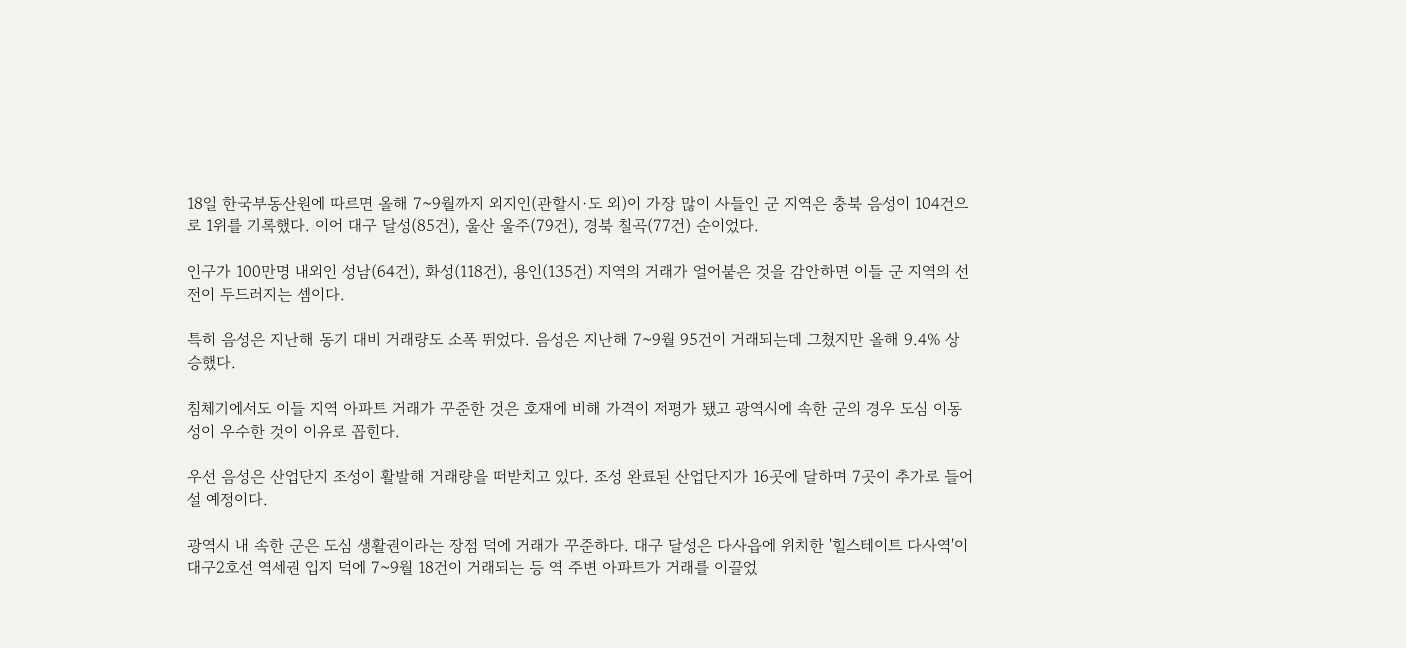18일 한국부동산원에 따르면 올해 7~9월까지 외지인(관할시·도 외)이 가장 많이 사들인 군 지역은 충북 음성이 104건으로 1위를 기록했다. 이어 대구 달성(85건), 울산 울주(79건), 경북 칠곡(77건) 순이었다.

인구가 100만명 내외인 성남(64건), 화성(118건), 용인(135건) 지역의 거래가 얼어붙은 것을 감안하면 이들 군 지역의 선전이 두드러지는 셈이다.

특히 음성은 지난해 동기 대비 거래량도 소폭 뛰었다. 음성은 지난해 7~9월 95건이 거래되는데 그쳤지만 올해 9.4% 상승했다.

침체기에서도 이들 지역 아파트 거래가 꾸준한 것은 호재에 비해 가격이 저평가 됐고 광역시에 속한 군의 경우 도심 이동성이 우수한 것이 이유로 꼽힌다.

우선 음성은 산업단지 조성이 활발해 거래량을 떠받치고 있다. 조성 완료된 산업단지가 16곳에 달하며 7곳이 추가로 들어설 예정이다.

광역시 내 속한 군은 도심 생활권이라는 장점 덕에 거래가 꾸준하다. 대구 달성은 다사읍에 위치한 '힐스테이트 다사역'이 대구2호선 역세권 입지 덕에 7~9월 18건이 거래되는 등 역 주변 아파트가 거래를 이끌었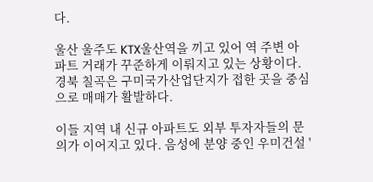다.

울산 울주도 KTX울산역을 끼고 있어 역 주변 아파트 거래가 꾸준하게 이뤄지고 있는 상황이다. 경북 칠곡은 구미국가산업단지가 접한 곳을 중심으로 매매가 활발하다.

이들 지역 내 신규 아파트도 외부 투자자들의 문의가 이어지고 있다. 음성에 분양 중인 우미건설 '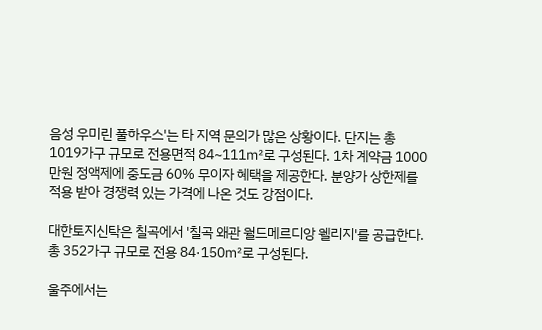음성 우미린 풀하우스'는 타 지역 문의가 많은 상황이다. 단지는 총 1019가구 규모로 전용면적 84~111㎡로 구성된다. 1차 계약금 1000만원 정액제에 중도금 60% 무이자 혜택을 제공한다. 분양가 상한제를 적용 받아 경쟁력 있는 가격에 나온 것도 강점이다.

대한토지신탁은 칠곡에서 '칠곡 왜관 월드메르디앙 웰리지'를 공급한다. 총 352가구 규모로 전용 84·150㎡로 구성된다.

울주에서는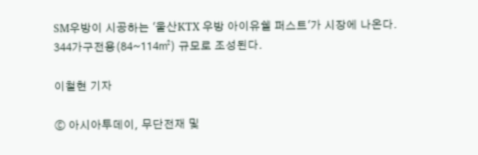SM우방이 시공하는 '울산KTX 우방 아이유쉘 퍼스트'가 시장에 나온다. 344가구전용(84~114㎡) 규모로 조성된다.

이철현 기자

ⓒ 아시아투데이, 무단전재 및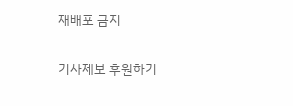재배포 금지

기사제보 후원하기